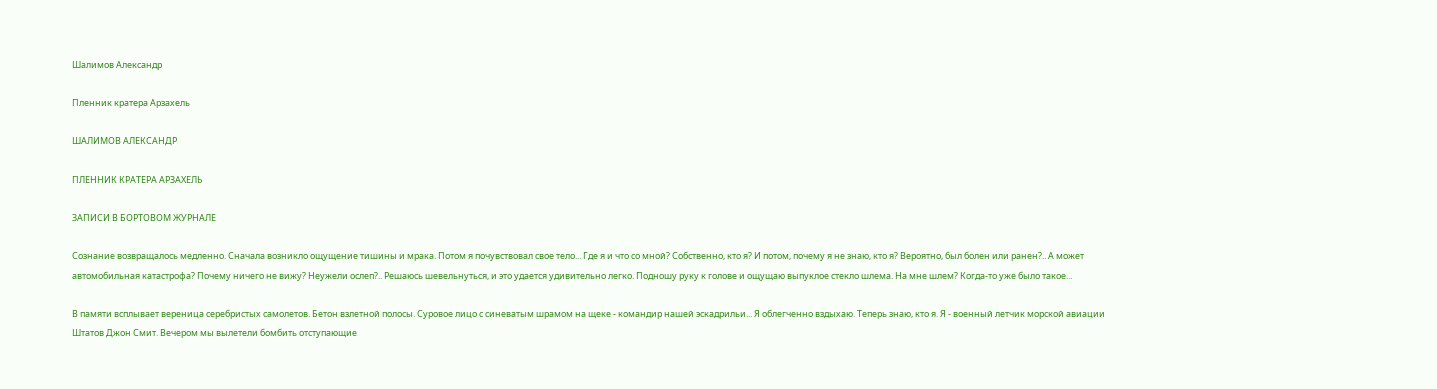Шалимов Александр

Пленник кратера Арзахель

ШАЛИМОВ АЛЕКСАНДР

ПЛЕННИК КРАТЕРА АРЗАХЕЛЬ

ЗАПИСИ В БОРТОВОМ ЖУРНАЛЕ

Сознание возвращалось медленно. Сначала возникло ощущение тишины и мрака. Потом я почувствовал свое тело... Где я и что со мной? Собственно, кто я? И потом, почему я не знаю, кто я? Вероятно, был болен или ранен?.. А может автомобильная катастрофа? Почему ничего не вижу? Неужели ослеп?.. Решаюсь шевельнуться, и это удается удивительно легко. Подношу руку к голове и ощущаю выпуклое стекло шлема. На мне шлем? Когда-то уже было такое...

В памяти всплывает вереница серебристых самолетов. Бетон взлетной полосы. Суровое лицо с синеватым шрамом на щеке - командир нашей эскадрильи... Я облегченно вздыхаю. Теперь знаю, кто я. Я - военный летчик морской авиации Штатов Джон Смит. Вечером мы вылетели бомбить отступающие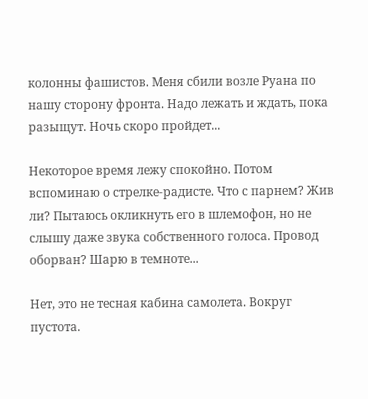колонны фашистов. Меня сбили возле Руана по нашу сторону фронта. Надо лежать и ждать, пока разыщут. Ночь скоро пройдет...

Некоторое время лежу спокойно. Потом вспоминаю о стрелке-радисте. Что с парнем? Жив ли? Пытаюсь окликнуть его в шлемофон, но не слышу даже звука собственного голоса. Провод оборван? Шарю в темноте...

Нет, это не тесная кабина самолета. Вокруг пустота.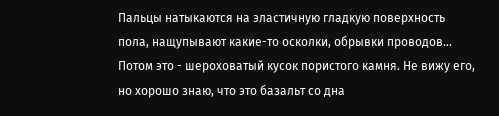Пальцы натыкаются на эластичную гладкую поверхность пола, нащупывают какие-то осколки, обрывки проводов... Потом это - шероховатый кусок пористого камня. Не вижу его, но хорошо знаю, что это базальт со дна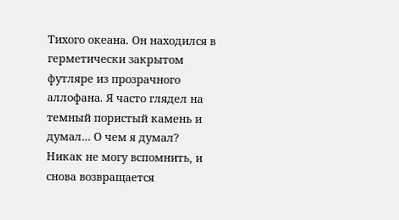Тихого океана. Он находился в герметически закрытом футляре из прозрачного аллофана. Я часто глядел на темный пористый камень и думал... О чем я думал? Никак не могу вспомнить, и снова возвращается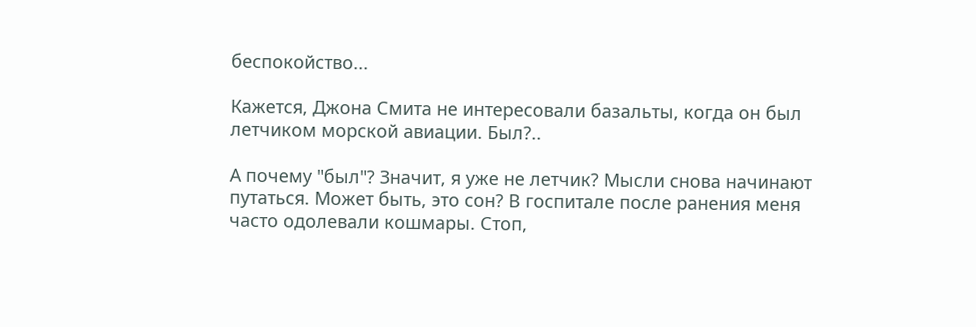беспокойство...

Кажется, Джона Смита не интересовали базальты, когда он был летчиком морской авиации. Был?..

А почему "был"? Значит, я уже не летчик? Мысли снова начинают путаться. Может быть, это сон? В госпитале после ранения меня часто одолевали кошмары. Стоп,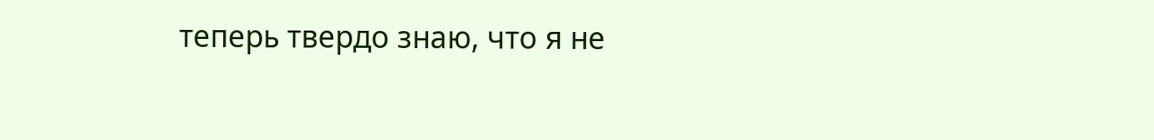теперь твердо знаю, что я не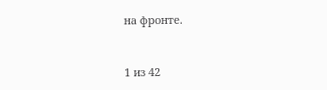на фронте.



1 из 42